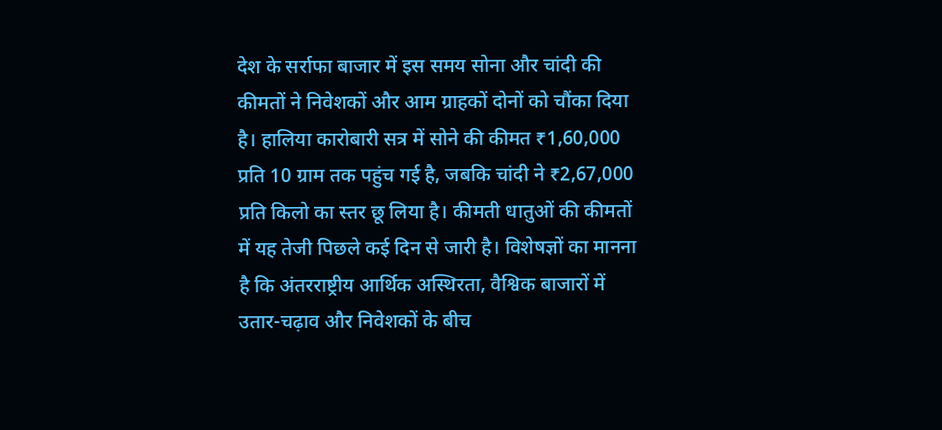देश के सर्राफा बाजार में इस समय सोना और चांदी की कीमतों ने निवेशकों और आम ग्राहकों दोनों को चौंका दिया है। हालिया कारोबारी सत्र में सोने की कीमत ₹1,60,000 प्रति 10 ग्राम तक पहुंच गई है, जबकि चांदी ने ₹2,67,000 प्रति किलो का स्तर छू लिया है। कीमती धातुओं की कीमतों में यह तेजी पिछले कई दिन से जारी है। विशेषज्ञों का मानना है कि अंतरराष्ट्रीय आर्थिक अस्थिरता, वैश्विक बाजारों में उतार-चढ़ाव और निवेशकों के बीच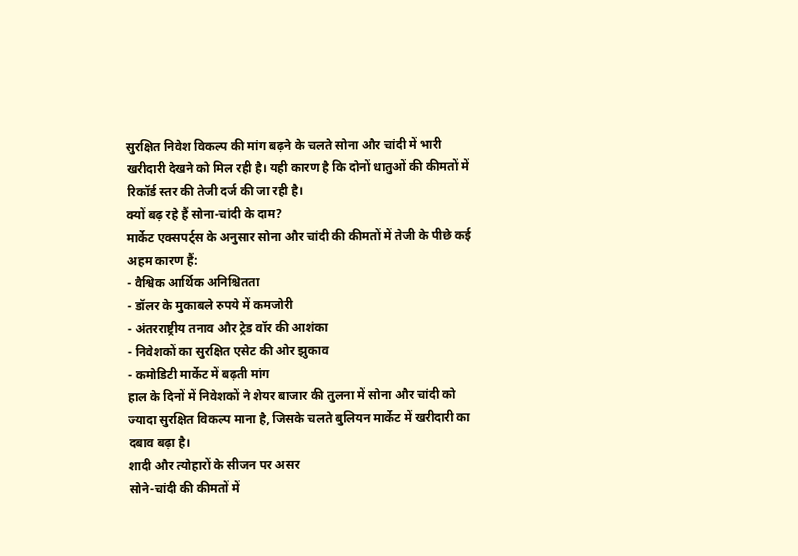सुरक्षित निवेश विकल्प की मांग बढ़ने के चलते सोना और चांदी में भारी खरीदारी देखने को मिल रही है। यही कारण है कि दोनों धातुओं की कीमतों में रिकॉर्ड स्तर की तेजी दर्ज की जा रही है।
क्यों बढ़ रहे हैं सोना-चांदी के दाम?
मार्केट एक्सपर्ट्स के अनुसार सोना और चांदी की कीमतों में तेजी के पीछे कई अहम कारण हैं:
- वैश्विक आर्थिक अनिश्चितता
- डॉलर के मुकाबले रुपये में कमजोरी
- अंतरराष्ट्रीय तनाव और ट्रेड वॉर की आशंका
- निवेशकों का सुरक्षित एसेट की ओर झुकाव
- कमोडिटी मार्केट में बढ़ती मांग
हाल के दिनों में निवेशकों ने शेयर बाजार की तुलना में सोना और चांदी को ज्यादा सुरक्षित विकल्प माना है, जिसके चलते बुलियन मार्केट में खरीदारी का दबाव बढ़ा है।
शादी और त्योहारों के सीजन पर असर
सोने-चांदी की कीमतों में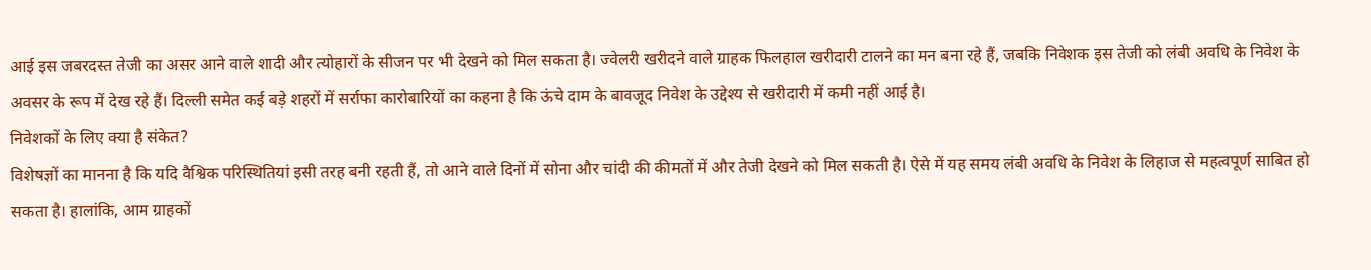आई इस जबरदस्त तेजी का असर आने वाले शादी और त्योहारों के सीजन पर भी देखने को मिल सकता है। ज्वेलरी खरीदने वाले ग्राहक फिलहाल खरीदारी टालने का मन बना रहे हैं, जबकि निवेशक इस तेजी को लंबी अवधि के निवेश के अवसर के रूप में देख रहे हैं। दिल्ली समेत कई बड़े शहरों में सर्राफा कारोबारियों का कहना है कि ऊंचे दाम के बावजूद निवेश के उद्देश्य से खरीदारी में कमी नहीं आई है।
निवेशकों के लिए क्या है संकेत?
विशेषज्ञों का मानना है कि यदि वैश्विक परिस्थितियां इसी तरह बनी रहती हैं, तो आने वाले दिनों में सोना और चांदी की कीमतों में और तेजी देखने को मिल सकती है। ऐसे में यह समय लंबी अवधि के निवेश के लिहाज से महत्वपूर्ण साबित हो सकता है। हालांकि, आम ग्राहकों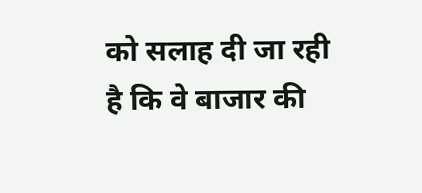को सलाह दी जा रही है कि वे बाजार की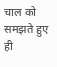चाल को समझते हुए ही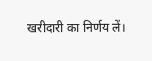खरीदारी का निर्णय लें।